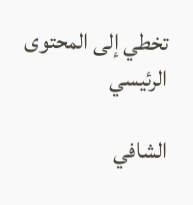تخطي إلى المحتوى الرئيسي

الشافي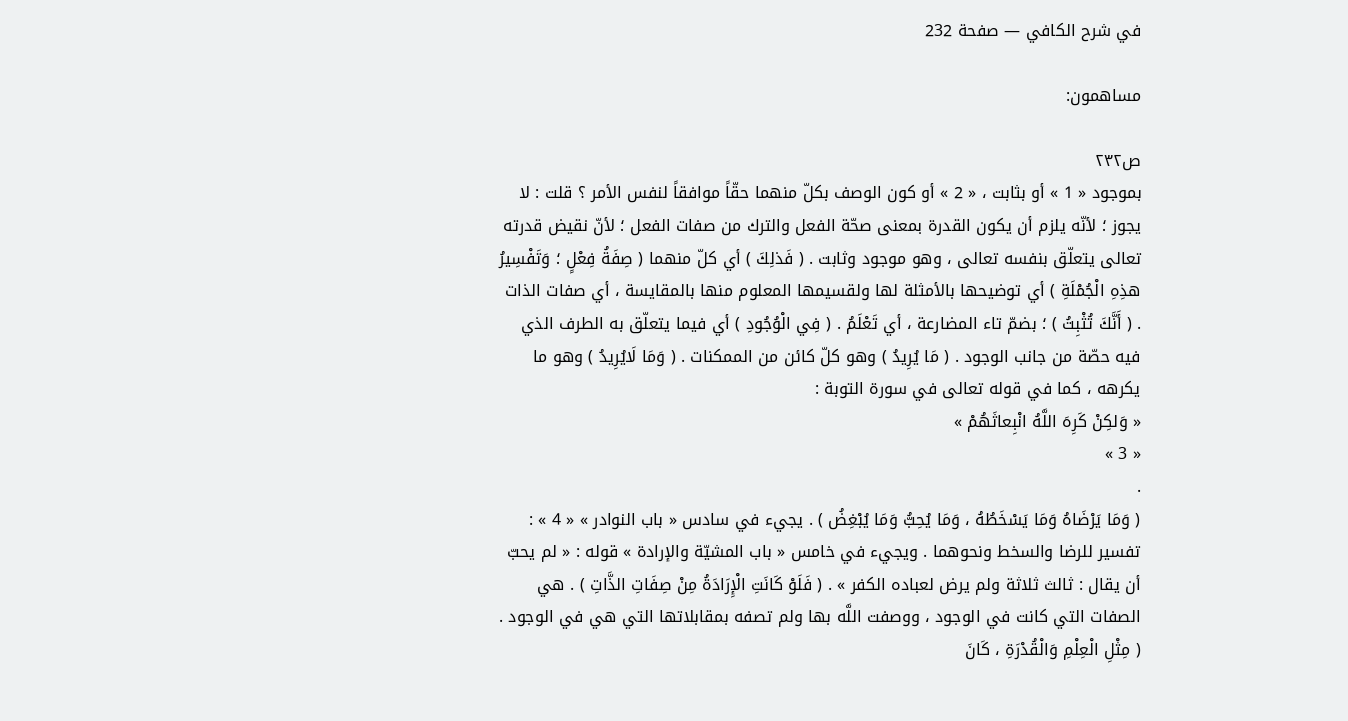في شرح الكافي — صفحة 232

مساهمون:

ص٢٣٢
بموجود « 1 » أو بثابت ، « 2 » أو كون الوصف بكلّ منهما حقّاً موافقاً لنفس الأمر ؟ قلت : لا يجوز ؛ لأنّه يلزم أن يكون القدرة بمعنى صحّة الفعل والترك من صفات الفعل ؛ لأنّ نقيض قدرته تعالى يتعلّق بنفسه تعالى ، وهو موجود وثابت . ( فَذلِكَ ) أي كلّ منهما ( صِفَةُ فِعْلٍ ؛ وَتَفْسِيرُ هذِهِ الْجُمْلَةِ ) أي توضيحها بالأمثلة لها ولقسيمها المعلوم منها بالمقايسة ، أي صفات الذات . ( أَنَّكَ تُثْبِتُ ) ؛ بضمّ تاء المضارعة ، أي تَعْلَمُ . ( فِي الْوُجُودِ ) أي فيما يتعلّق به الطرف الذي فيه حصّة من جانب الوجود . ( مَا يُرِيدُ ) وهو كلّ كائن من الممكنات . ( وَمَا لَايُرِيدُ ) وهو ما يكرهه ، كما في قوله تعالى في سورة التوبة :
« وَلكِنْ كَرِهَ اللَّهُ انْبِعاثَهُمْ »
« 3 »
.
( وَمَا يَرْضَاهُ وَمَا يَسْخَطُهُ ، وَمَا يُحِبُّ وَمَا يُبْغِضُ ) . يجيء في سادس « باب النوادر » « 4 » : تفسير للرضا والسخط ونحوهما . ويجيء في خامس « باب المشيّة والإرادة » قوله : « لم يحبّ أن يقال : ثالث ثلاثة ولم يرض لعباده الكفر » . ( فَلَوْ كَانَتِ الْإِرَادَةُ مِنْ صِفَاتِ الذَّاتِ ) . هي الصفات التي كانت في الوجود ، ووصفت اللَّه بها ولم تصفه بمقابلاتها التي هي في الوجود . ( مِثْلِ الْعِلْمِ وَالْقُدْرَةِ ، كَانَ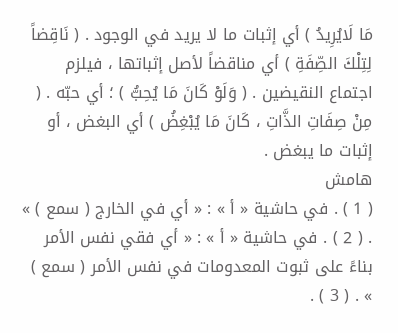مَا لَايُرِيدُ ) أي إثبات ما لا يريد في الوجود . ( نَاقِضاً لِتِلْكَ الصِّفَةِ ) أي مناقضاً لأصل إثباتها ، فيلزم اجتماع النقيضين . ( وَلَوْ كَانَ مَا يُحِبُّ ) ؛ أي حبّه . ( مِنْ صِفَاتِ الذَّاتِ ، كَانَ مَا يُبْغِضُ ) أي البغض ، أو إثبات ما يبغض .
هامش
( 1 ) . في حاشية « أ » : « أي في الخارج ( سمع ) » . ( 2 ) . في حاشية « أ » : « أي فقي نفس الأمر بناءً على ثبوت المعدومات في نفس الأمر ( سمع ) » . ( 3 ) .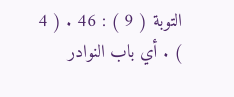التوبة ( 9 ) : 46 . ( 4 ) . أي باب النوادر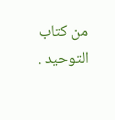من كتاب التوحيد .